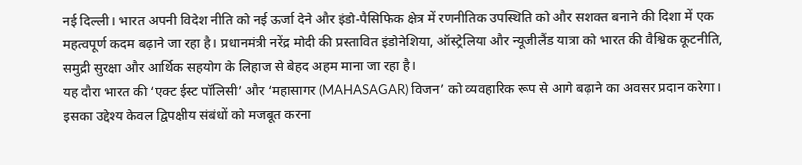नई दिल्ली। भारत अपनी विदेश नीति को नई ऊर्जा देने और इंडो-पैसिफिक क्षेत्र में रणनीतिक उपस्थिति को और सशक्त बनाने की दिशा में एक महत्वपूर्ण कदम बढ़ाने जा रहा है। प्रधानमंत्री नरेंद्र मोदी की प्रस्तावित इंडोनेशिया, ऑस्ट्रेलिया और न्यूजीलैंड यात्रा को भारत की वैश्विक कूटनीति, समुद्री सुरक्षा और आर्थिक सहयोग के लिहाज से बेहद अहम माना जा रहा है।
यह दौरा भारत की ‘एक्ट ईस्ट पॉलिसी’ और ‘महासागर (MAHASAGAR) विजन’ को व्यवहारिक रूप से आगे बढ़ाने का अवसर प्रदान करेगा। इसका उद्देश्य केवल द्विपक्षीय संबंधों को मजबूत करना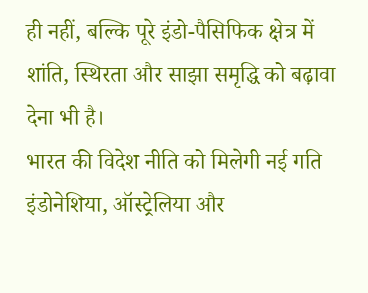ही नहीं, बल्कि पूरे इंडो-पैसिफिक क्षेत्र में शांति, स्थिरता और साझा समृद्धि को बढ़ावा देना भी है।
भारत की विदेश नीति को मिलेगी नई गति
इंडोनेशिया, ऑस्ट्रेलिया और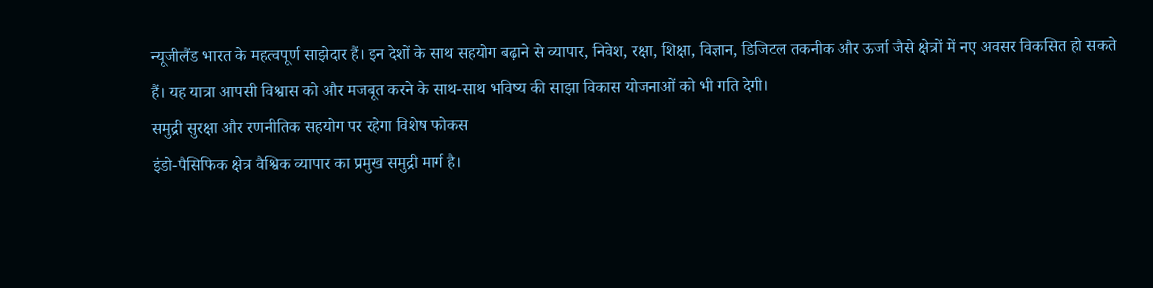न्यूजीलैंड भारत के महत्वपूर्ण साझेदार हैं। इन देशों के साथ सहयोग बढ़ाने से व्यापार, निवेश, रक्षा, शिक्षा, विज्ञान, डिजिटल तकनीक और ऊर्जा जैसे क्षेत्रों में नए अवसर विकसित हो सकते हैं। यह यात्रा आपसी विश्वास को और मजबूत करने के साथ-साथ भविष्य की साझा विकास योजनाओं को भी गति देगी।
समुद्री सुरक्षा और रणनीतिक सहयोग पर रहेगा विशेष फोकस
इंडो-पैसिफिक क्षेत्र वैश्विक व्यापार का प्रमुख समुद्री मार्ग है।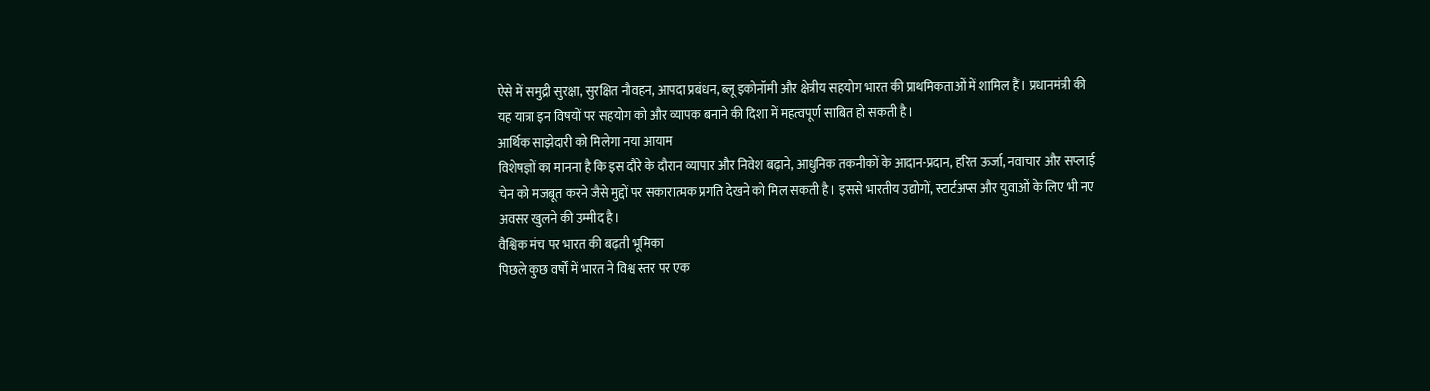ऐसे में समुद्री सुरक्षा, सुरक्षित नौवहन, आपदा प्रबंधन, ब्लू इकोनॉमी और क्षेत्रीय सहयोग भारत की प्राथमिकताओं में शामिल हैं। प्रधानमंत्री की यह यात्रा इन विषयों पर सहयोग को और व्यापक बनाने की दिशा में महत्वपूर्ण साबित हो सकती है।
आर्थिक साझेदारी को मिलेगा नया आयाम
विशेषज्ञों का मानना है कि इस दौरे के दौरान व्यापार और निवेश बढ़ाने, आधुनिक तकनीकों के आदान-प्रदान, हरित ऊर्जा, नवाचार और सप्लाई चेन को मजबूत करने जैसे मुद्दों पर सकारात्मक प्रगति देखने को मिल सकती है। इससे भारतीय उद्योगों, स्टार्टअप्स और युवाओं के लिए भी नए अवसर खुलने की उम्मीद है।
वैश्विक मंच पर भारत की बढ़ती भूमिका
पिछले कुछ वर्षों में भारत ने विश्व स्तर पर एक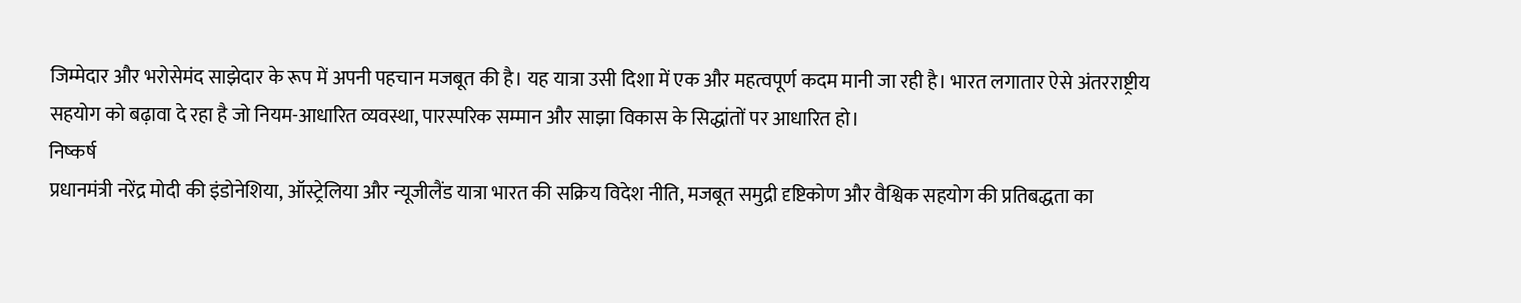जिम्मेदार और भरोसेमंद साझेदार के रूप में अपनी पहचान मजबूत की है। यह यात्रा उसी दिशा में एक और महत्वपूर्ण कदम मानी जा रही है। भारत लगातार ऐसे अंतरराष्ट्रीय सहयोग को बढ़ावा दे रहा है जो नियम-आधारित व्यवस्था, पारस्परिक सम्मान और साझा विकास के सिद्धांतों पर आधारित हो।
निष्कर्ष
प्रधानमंत्री नरेंद्र मोदी की इंडोनेशिया, ऑस्ट्रेलिया और न्यूजीलैंड यात्रा भारत की सक्रिय विदेश नीति, मजबूत समुद्री दृष्टिकोण और वैश्विक सहयोग की प्रतिबद्धता का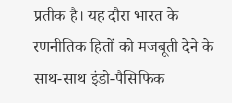प्रतीक है। यह दौरा भारत के रणनीतिक हितों को मजबूती देने के साथ-साथ इंडो-पैसिफिक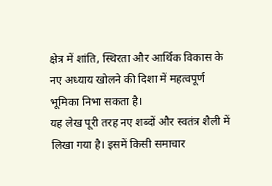क्षेत्र में शांति, स्थिरता और आर्थिक विकास के नए अध्याय खोलने की दिशा में महत्वपूर्ण भूमिका निभा सकता है।
यह लेख पूरी तरह नए शब्दों और स्वतंत्र शैली में लिखा गया है। इसमें किसी समाचार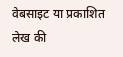वेबसाइट या प्रकाशित लेख की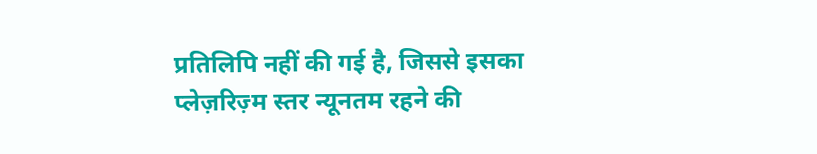प्रतिलिपि नहीं की गई है, जिससे इसका प्लेज़रिज़्म स्तर न्यूनतम रहने की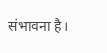संभावना है।